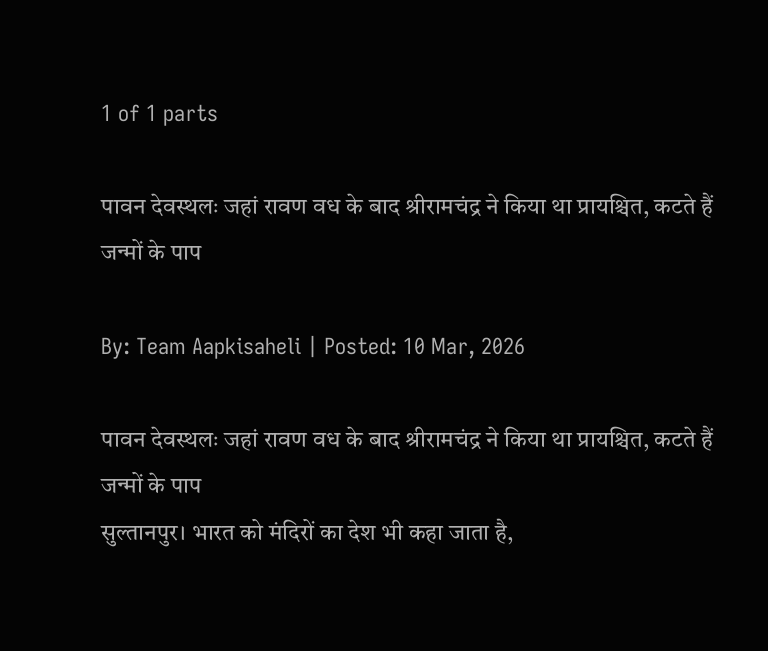1 of 1 parts

पावन देवस्थलः जहां रावण वध के बाद श्रीरामचंद्र ने किया था प्रायश्चित, कटते हैं जन्मों के पाप

By: Team Aapkisaheli | Posted: 10 Mar, 2026

पावन देवस्थलः जहां रावण वध के बाद श्रीरामचंद्र ने किया था प्रायश्चित, कटते हैं जन्मों के पाप
सुल्तानपुर। भारत को मंदिरों का देश भी कहा जाता है,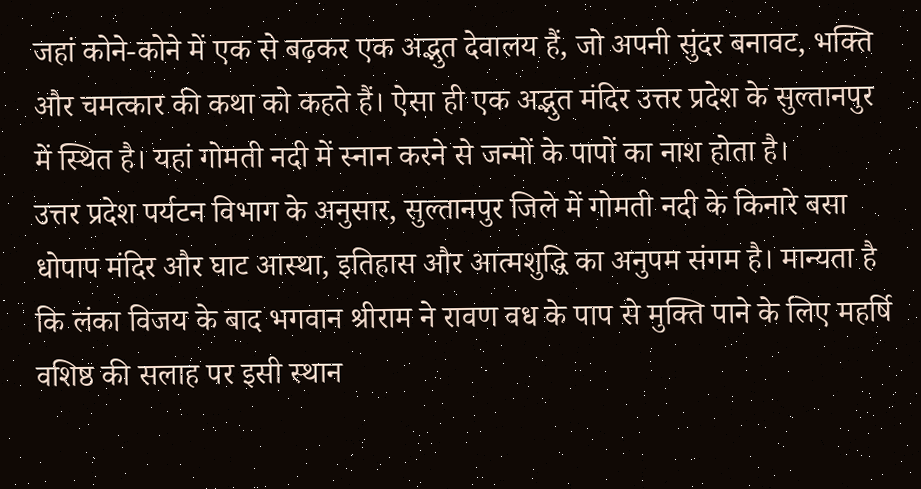जहां कोने-कोने में एक से बढ़कर एक अद्भुत देवालय हैं, जो अपनी सुंदर बनावट, भक्ति और चमत्कार की कथा को कहते हैं। ऐसा ही एक अद्भुत मंदिर उत्तर प्रदेश के सुल्तानपुर में स्थित है। यहां गोमती नदी में स्नान करने से जन्मों के पापों का नाश होता है।
उत्तर प्रदेश पर्यटन विभाग के अनुसार, सुल्तानपुर जिले में गोमती नदी के किनारे बसा धोपाप मंदिर और घाट आस्था, इतिहास और आत्मशुद्धि का अनुपम संगम है। मान्यता है कि लंका विजय के बाद भगवान श्रीराम ने रावण वध के पाप से मुक्ति पाने के लिए महर्षि वशिष्ठ की सलाह पर इसी स्थान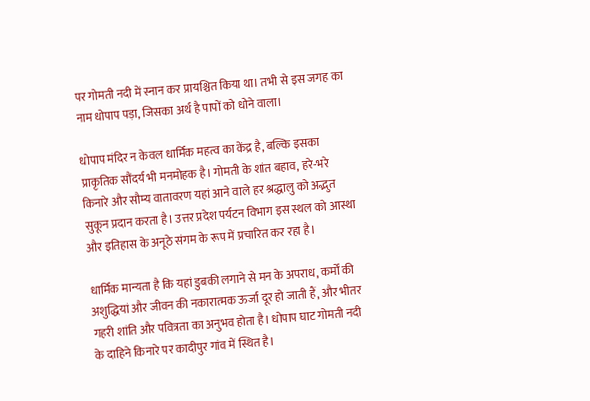पर गोमती नदी में स्नान कर प्रायश्चित किया था। तभी से इस जगह का नाम धोपाप पड़ा, जिसका अर्थ है पापों को धोने वाला।

धोपाप मंदिर न केवल धार्मिक महत्व का केंद्र है, बल्कि इसका प्राकृतिक सौंदर्य भी मनमोहक है। गोमती के शांत बहाव, हरे-भरे किनारे और सौम्य वातावरण यहां आने वाले हर श्रद्धालु को अद्भुत सुकून प्रदान करता है। उत्तर प्रदेश पर्यटन विभाग इस स्थल को आस्था और इतिहास के अनूठे संगम के रूप में प्रचारित कर रहा है।

धार्मिक मान्यता है कि यहां डुबकी लगाने से मन के अपराध, कर्मों की अशुद्धियां और जीवन की नकारात्मक ऊर्जा दूर हो जाती हैं, और भीतर गहरी शांति और पवित्रता का अनुभव होता है। धोपाप घाट गोमती नदी के दाहिने किनारे पर कादीपुर गांव में स्थित है।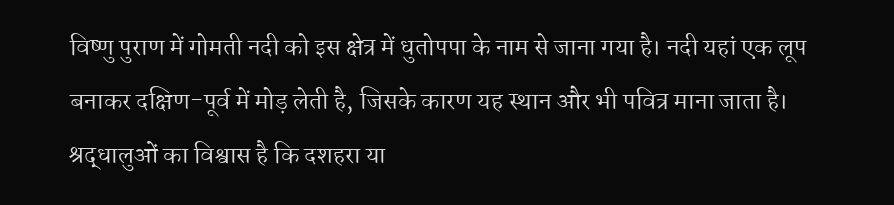विष्णु पुराण में गोमती नदी को इस क्षेत्र में धुतोपपा के नाम से जाना गया है। नदी यहां एक लूप बनाकर दक्षिण-पूर्व में मोड़ लेती है, जिसके कारण यह स्थान और भी पवित्र माना जाता है। श्रद्धालुओं का विश्वास है कि दशहरा या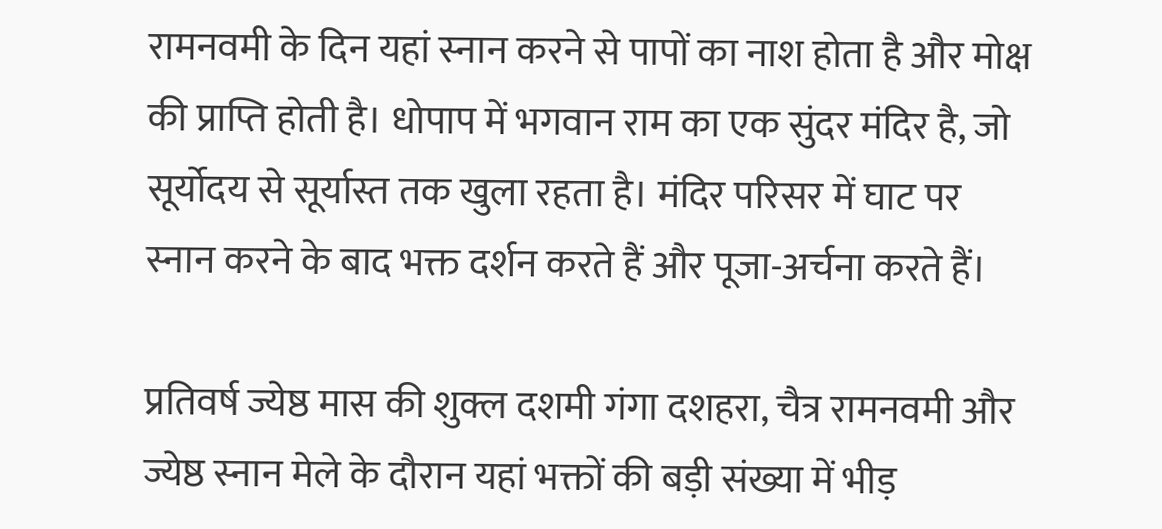रामनवमी के दिन यहां स्नान करने से पापों का नाश होता है और मोक्ष की प्राप्ति होती है। धोपाप में भगवान राम का एक सुंदर मंदिर है, जो सूर्योदय से सूर्यास्त तक खुला रहता है। मंदिर परिसर में घाट पर स्नान करने के बाद भक्त दर्शन करते हैं और पूजा-अर्चना करते हैं।

प्रतिवर्ष ज्येष्ठ मास की शुक्ल दशमी गंगा दशहरा, चैत्र रामनवमी और ज्येष्ठ स्नान मेले के दौरान यहां भक्तों की बड़ी संख्या में भीड़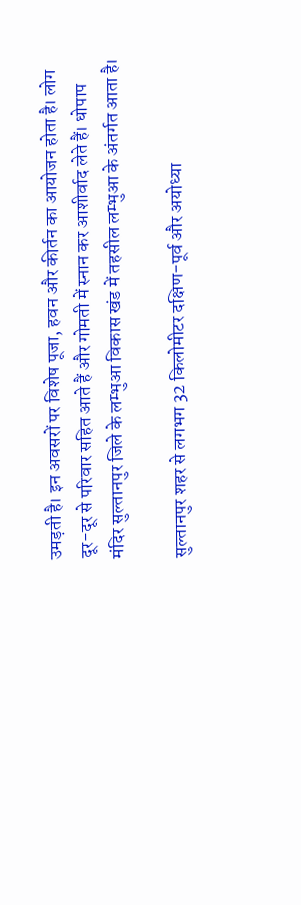उमड़ती है। इन अवसरों पर विशेष पूजा, हवन और कीर्तन का आयोजन होता है। लोग दूर-दूर से परिवार सहित आते हैं और गोमती में स्नान कर आशीर्वाद लेते हैं। धोपाप मंदिर सुल्तानपुर जिले के लम्भुआ विकास खंड में तहसील लम्भुआ के अंतर्गत आता है।

सुल्तानपुर शहर से लगभग 32 किलोमीटर दक्षिण-पूर्व और अयोध्या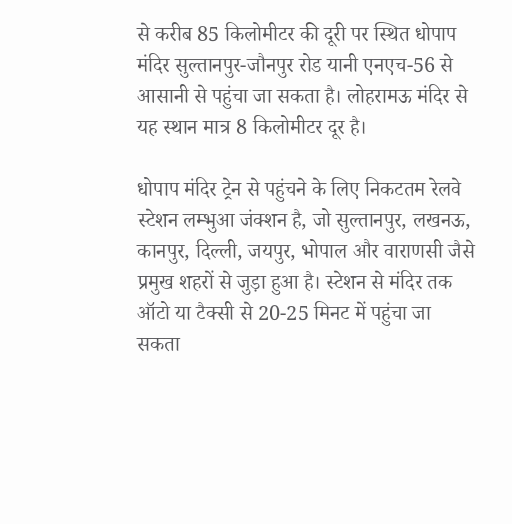से करीब 85 किलोमीटर की दूरी पर स्थित धोपाप मंदिर सुल्तानपुर-जौनपुर रोड यानी एनएच-56 से आसानी से पहुंचा जा सकता है। लोहरामऊ मंदिर से यह स्थान मात्र 8 किलोमीटर दूर है।

धोपाप मंदिर ट्रेन से पहुंचने के लिए निकटतम रेलवे स्टेशन लम्भुआ जंक्शन है, जो सुल्तानपुर, लखनऊ, कानपुर, दिल्ली, जयपुर, भोपाल और वाराणसी जैसे प्रमुख शहरों से जुड़ा हुआ है। स्टेशन से मंदिर तक ऑटो या टैक्सी से 20-25 मिनट में पहुंचा जा सकता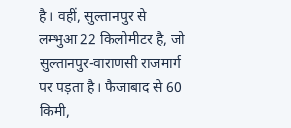है। वहीं, सुल्तानपुर से लम्भुआ 22 किलोमीटर है, जो सुल्तानपुर-वाराणसी राजमार्ग पर पड़ता है। फैजाबाद से 60 किमी,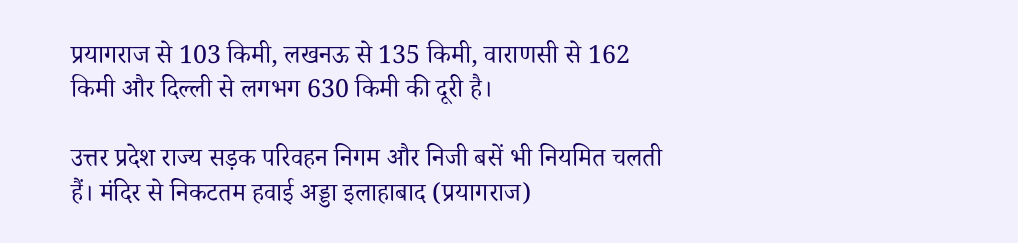प्रयागराज से 103 किमी, लखनऊ से 135 किमी, वाराणसी से 162 किमी और दिल्ली से लगभग 630 किमी की दूरी है।

उत्तर प्रदेश राज्य सड़क परिवहन निगम और निजी बसें भी नियमित चलती हैं। मंदिर से निकटतम हवाई अड्डा इलाहाबाद (प्रयागराज)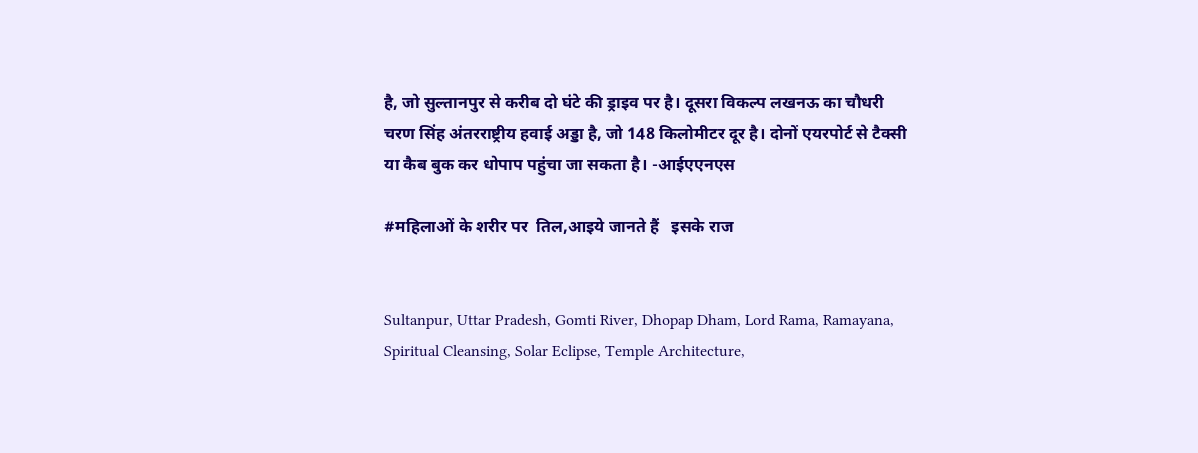है, जो सुल्तानपुर से करीब दो घंटे की ड्राइव पर है। दूसरा विकल्प लखनऊ का चौधरी चरण सिंह अंतरराष्ट्रीय हवाई अड्डा है, जो 148 किलोमीटर दूर है। दोनों एयरपोर्ट से टैक्सी या कैब बुक कर धोपाप पहुंचा जा सकता है। -आईएएनएस

#महिलाओं के शरीर पर  तिल,आइये जानते हैं   इसके राज


Sultanpur, Uttar Pradesh, Gomti River, Dhopap Dham, Lord Rama, Ramayana, Spiritual Cleansing, Solar Eclipse, Temple Architecture,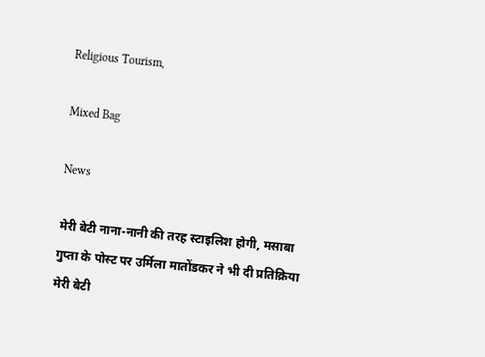Religious Tourism,

Mixed Bag

News

मेरी बेटी नाना-नानी की तरह स्टाइलिश होगी, मसाबा गुप्ता के पोस्ट पर उर्मिला मातोंडकर ने भी दी प्रतिक्रिया
मेरी बेटी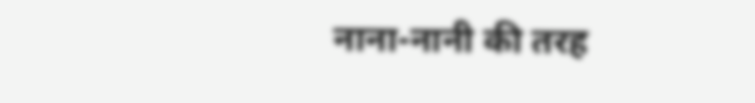नाना-नानी की तरह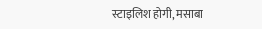स्टाइलिश होगी, मसाबा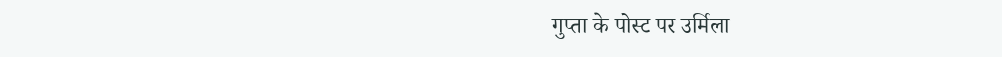गुप्ता के पोस्ट पर उर्मिला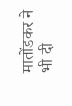मातोंडकर ने भी दी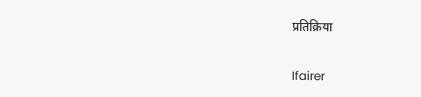प्रतिक्रिया

Ifairer